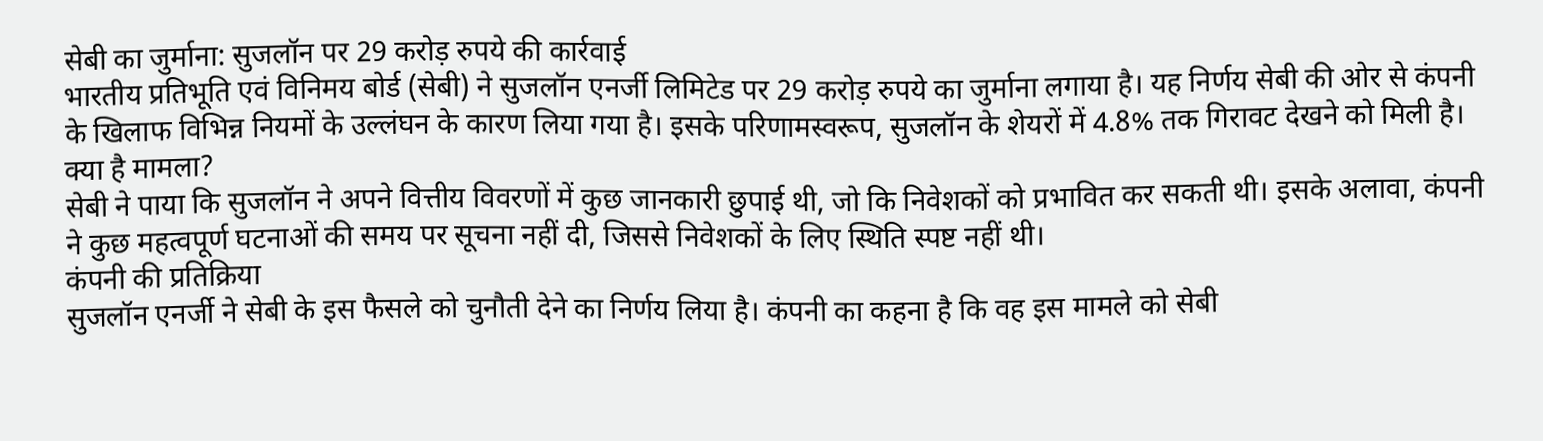सेबी का जुर्माना: सुजलॉन पर 29 करोड़ रुपये की कार्रवाई
भारतीय प्रतिभूति एवं विनिमय बोर्ड (सेबी) ने सुजलॉन एनर्जी लिमिटेड पर 29 करोड़ रुपये का जुर्माना लगाया है। यह निर्णय सेबी की ओर से कंपनी के खिलाफ विभिन्न नियमों के उल्लंघन के कारण लिया गया है। इसके परिणामस्वरूप, सुजलॉन के शेयरों में 4.8% तक गिरावट देखने को मिली है।
क्या है मामला?
सेबी ने पाया कि सुजलॉन ने अपने वित्तीय विवरणों में कुछ जानकारी छुपाई थी, जो कि निवेशकों को प्रभावित कर सकती थी। इसके अलावा, कंपनी ने कुछ महत्वपूर्ण घटनाओं की समय पर सूचना नहीं दी, जिससे निवेशकों के लिए स्थिति स्पष्ट नहीं थी।
कंपनी की प्रतिक्रिया
सुजलॉन एनर्जी ने सेबी के इस फैसले को चुनौती देने का निर्णय लिया है। कंपनी का कहना है कि वह इस मामले को सेबी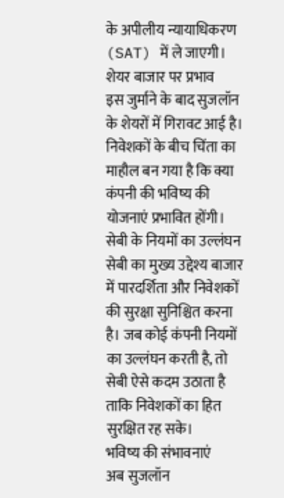के अपीलीय न्यायाधिकरण (SAT) में ले जाएगी।
शेयर बाजार पर प्रभाव
इस जुर्माने के बाद सुजलॉन के शेयरों में गिरावट आई है। निवेशकों के बीच चिंता का माहौल बन गया है कि क्या कंपनी की भविष्य की योजनाएं प्रभावित होंगी।
सेबी के नियमों का उल्लंघन
सेबी का मुख्य उद्देश्य बाजार में पारदर्शिता और निवेशकों की सुरक्षा सुनिश्चित करना है। जब कोई कंपनी नियमों का उल्लंघन करती है, तो सेबी ऐसे कदम उठाता है ताकि निवेशकों का हित सुरक्षित रह सके।
भविष्य की संभावनाएं
अब सुजलॉन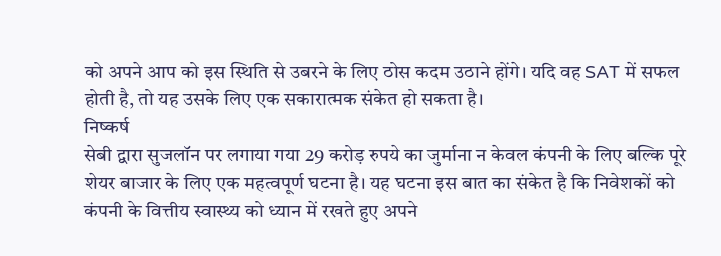को अपने आप को इस स्थिति से उबरने के लिए ठोस कदम उठाने होंगे। यदि वह SAT में सफल होती है, तो यह उसके लिए एक सकारात्मक संकेत हो सकता है।
निष्कर्ष
सेबी द्वारा सुजलॉन पर लगाया गया 29 करोड़ रुपये का जुर्माना न केवल कंपनी के लिए बल्कि पूरे शेयर बाजार के लिए एक महत्वपूर्ण घटना है। यह घटना इस बात का संकेत है कि निवेशकों को कंपनी के वित्तीय स्वास्थ्य को ध्यान में रखते हुए अपने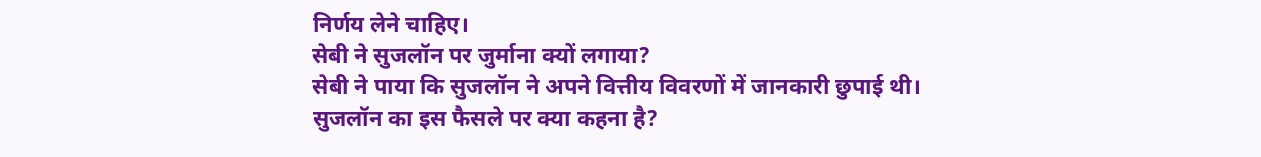निर्णय लेने चाहिए।
सेबी ने सुजलॉन पर जुर्माना क्यों लगाया?
सेबी ने पाया कि सुजलॉन ने अपने वित्तीय विवरणों में जानकारी छुपाई थी।
सुजलॉन का इस फैसले पर क्या कहना है?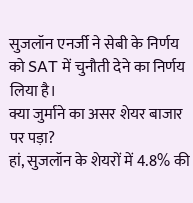सुजलॉन एनर्जी ने सेबी के निर्णय को SAT में चुनौती देने का निर्णय लिया है।
क्या जुर्माने का असर शेयर बाजार पर पड़ा?
हां, सुजलॉन के शेयरों में 4.8% की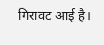गिरावट आई है।